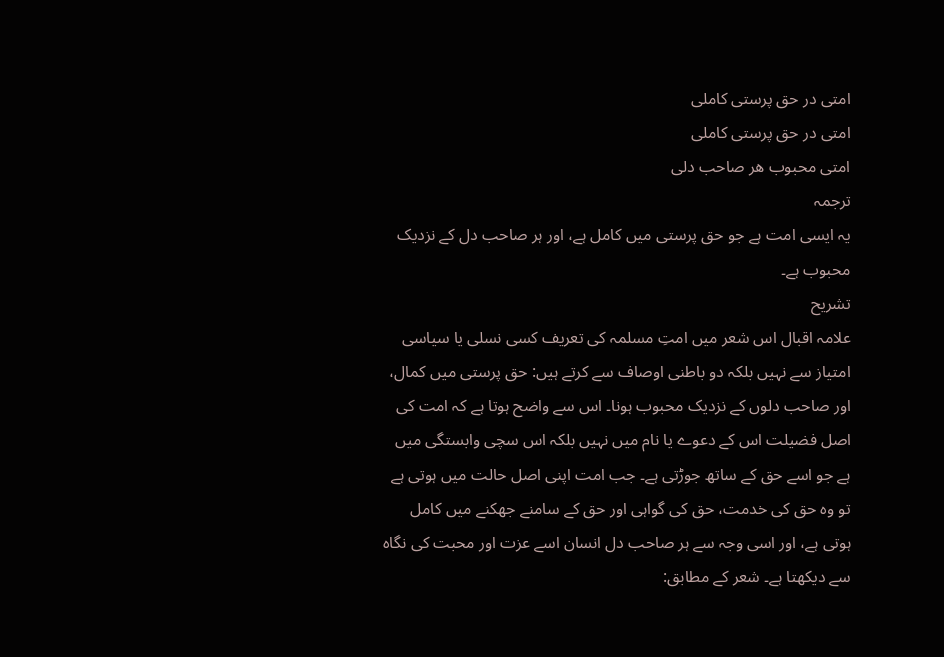امتی در حق پرستی کاملی
امتی در حق پرستی کاملی
امتی محبوب هر صاحب دلی
ترجمہ
یہ ایسی امت ہے جو حق پرستی میں کامل ہے، اور ہر صاحب دل کے نزدیک محبوب ہے۔
تشریح
علامہ اقبال اس شعر میں امتِ مسلمہ کی تعریف کسی نسلی یا سیاسی امتیاز سے نہیں بلکہ دو باطنی اوصاف سے کرتے ہیں: حق پرستی میں کمال، اور صاحب دلوں کے نزدیک محبوب ہونا۔ اس سے واضح ہوتا ہے کہ امت کی اصل فضیلت اس کے دعوے یا نام میں نہیں بلکہ اس سچی وابستگی میں ہے جو اسے حق کے ساتھ جوڑتی ہے۔ جب امت اپنی اصل حالت میں ہوتی ہے تو وہ حق کی خدمت، حق کی گواہی اور حق کے سامنے جھکنے میں کامل ہوتی ہے، اور اسی وجہ سے ہر صاحب دل انسان اسے عزت اور محبت کی نگاہ سے دیکھتا ہے۔ شعر کے مطابق: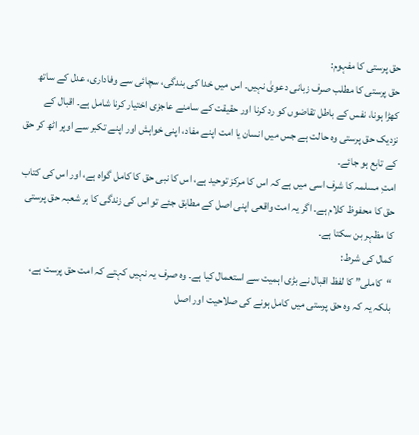حق پرستی کا مفہوم:
حق پرستی کا مطلب صرف زبانی دعویٰ نہیں۔ اس میں خدا کی بندگی، سچائی سے وفاداری، عدل کے ساتھ کھڑا ہونا، نفس کے باطل تقاضوں کو رد کرنا اور حقیقت کے سامنے عاجزی اختیار کرنا شامل ہے۔ اقبال کے نزدیک حق پرستی وہ حالت ہے جس میں انسان یا امت اپنے مفاد، اپنی خواہش اور اپنے تکبر سے اوپر اٹھ کر حق کے تابع ہو جائے۔
امتِ مسلمہ کا شرف اسی میں ہے کہ اس کا مرکز توحید ہے، اس کا نبی حق کا کامل گواہ ہے، اور اس کی کتاب حق کا محفوظ کلام ہے۔ اگر یہ امت واقعی اپنی اصل کے مطابق جئے تو اس کی زندگی کا ہر شعبہ حق پرستی کا مظہر بن سکتا ہے۔
کمال کی شرط:
“کاملی” کا لفظ اقبال نے بڑی اہمیت سے استعمال کیا ہے۔ وہ صرف یہ نہیں کہتے کہ امت حق پرست ہے، بلکہ یہ کہ وہ حق پرستی میں کامل ہونے کی صلاحیت اور اصل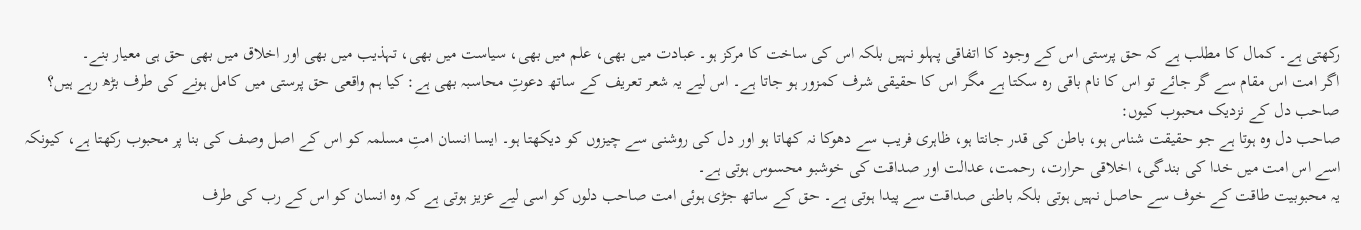رکھتی ہے۔ کمال کا مطلب ہے کہ حق پرستی اس کے وجود کا اتفاقی پہلو نہیں بلکہ اس کی ساخت کا مرکز ہو۔ عبادت میں بھی، علم میں بھی، سیاست میں بھی، تہذیب میں بھی اور اخلاق میں بھی حق ہی معیار بنے۔
اگر امت اس مقام سے گر جائے تو اس کا نام باقی رہ سکتا ہے مگر اس کا حقیقی شرف کمزور ہو جاتا ہے۔ اس لیے یہ شعر تعریف کے ساتھ دعوتِ محاسبہ بھی ہے: کیا ہم واقعی حق پرستی میں کامل ہونے کی طرف بڑھ رہے ہیں؟
صاحب دل کے نزدیک محبوب کیوں:
صاحب دل وہ ہوتا ہے جو حقیقت شناس ہو، باطن کی قدر جانتا ہو، ظاہری فریب سے دھوکا نہ کھاتا ہو اور دل کی روشنی سے چیزوں کو دیکھتا ہو۔ ایسا انسان امتِ مسلمہ کو اس کے اصل وصف کی بنا پر محبوب رکھتا ہے، کیونکہ اسے اس امت میں خدا کی بندگی، اخلاقی حرارت، رحمت، عدالت اور صداقت کی خوشبو محسوس ہوتی ہے۔
یہ محبوبیت طاقت کے خوف سے حاصل نہیں ہوتی بلکہ باطنی صداقت سے پیدا ہوتی ہے۔ حق کے ساتھ جڑی ہوئی امت صاحب دلوں کو اسی لیے عزیز ہوتی ہے کہ وہ انسان کو اس کے رب کی طرف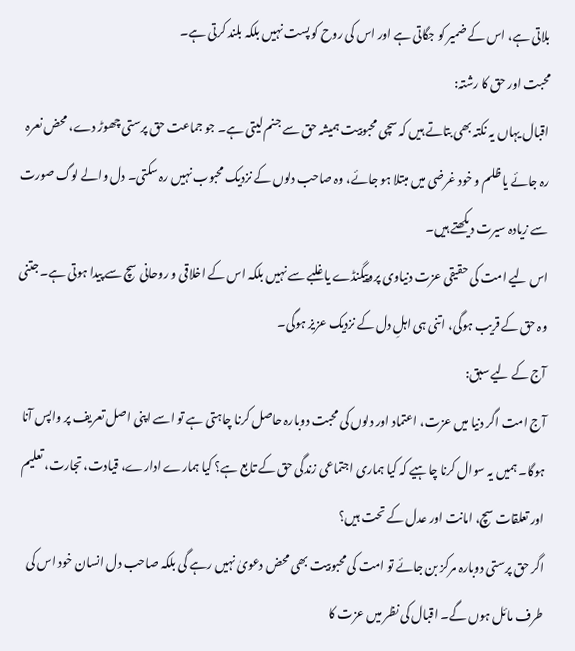بلاتی ہے، اس کے ضمیر کو جگاتی ہے اور اس کی روح کو پست نہیں بلکہ بلند کرتی ہے۔
محبت اور حق کا رشتہ:
اقبال یہاں یہ نکتہ بھی بتاتے ہیں کہ سچی محبوبیت ہمیشہ حق سے جنم لیتی ہے۔ جو جماعت حق پرستی چھوڑ دے، محض نعرہ رہ جائے یا ظلم و خود غرضی میں مبتلا ہو جائے، وہ صاحب دلوں کے نزدیک محبوب نہیں رہ سکتی۔ دل والے لوگ صورت سے زیادہ سیرت دیکھتے ہیں۔
اس لیے امت کی حقیقی عزت دنیاوی پروپیگنڈے یا غلبے سے نہیں بلکہ اس کے اخلاقی و روحانی سچ سے پیدا ہوتی ہے۔ جتنی وہ حق کے قریب ہوگی، اتنی ہی اہلِ دل کے نزدیک عزیز ہوگی۔
آج کے لیے سبق:
آج امت اگر دنیا میں عزت، اعتماد اور دلوں کی محبت دوبارہ حاصل کرنا چاہتی ہے تو اسے اپنی اصل تعریف پر واپس آنا ہوگا۔ ہمیں یہ سوال کرنا چاہیے کہ کیا ہماری اجتماعی زندگی حق کے تابع ہے؟ کیا ہمارے ادارے، قیادت، تجارت، تعلیم اور تعلقات سچ، امانت اور عدل کے تحت ہیں؟
اگر حق پرستی دوبارہ مرکز بن جائے تو امت کی محبوبیت بھی محض دعویٰ نہیں رہے گی بلکہ صاحب دل انسان خود اس کی طرف مائل ہوں گے۔ اقبال کی نظر میں عزت کا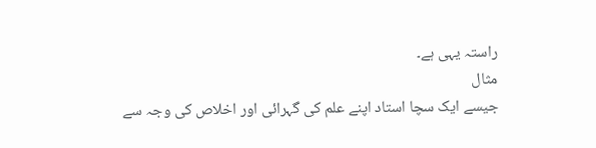راستہ یہی ہے۔
مثال
جیسے ایک سچا استاد اپنے علم کی گہرائی اور اخلاص کی وجہ سے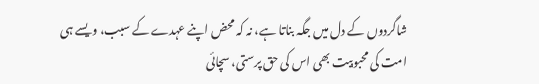شاگردوں کے دل میں جگہ بناتا ہے، نہ کہ محض اپنے عہدے کے سبب، ویسے ہی امت کی محبوبیت بھی اس کی حق پرستی، سچائی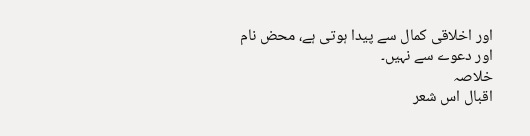اور اخلاقی کمال سے پیدا ہوتی ہے، محض نام اور دعوے سے نہیں۔
خلاصہ
اقبال اس شعر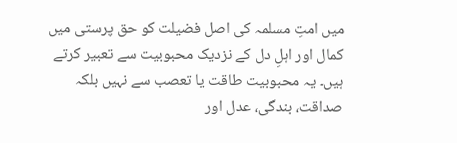میں امتِ مسلمہ کی اصل فضیلت کو حق پرستی میں کمال اور اہلِ دل کے نزدیک محبوبیت سے تعبیر کرتے ہیں۔ یہ محبوبیت طاقت یا تعصب سے نہیں بلکہ صداقت، بندگی، عدل اور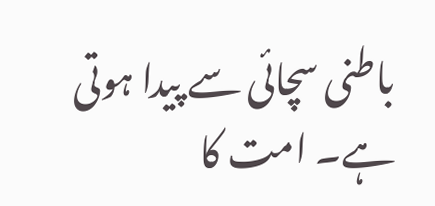باطنی سچائی سے پیدا ہوتی ہے۔ امت کا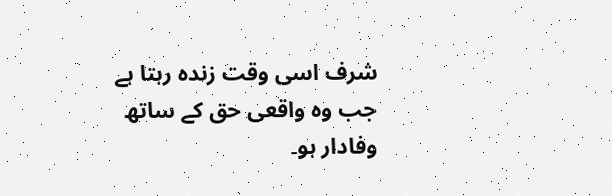شرف اسی وقت زندہ رہتا ہے جب وہ واقعی حق کے ساتھ وفادار ہو۔